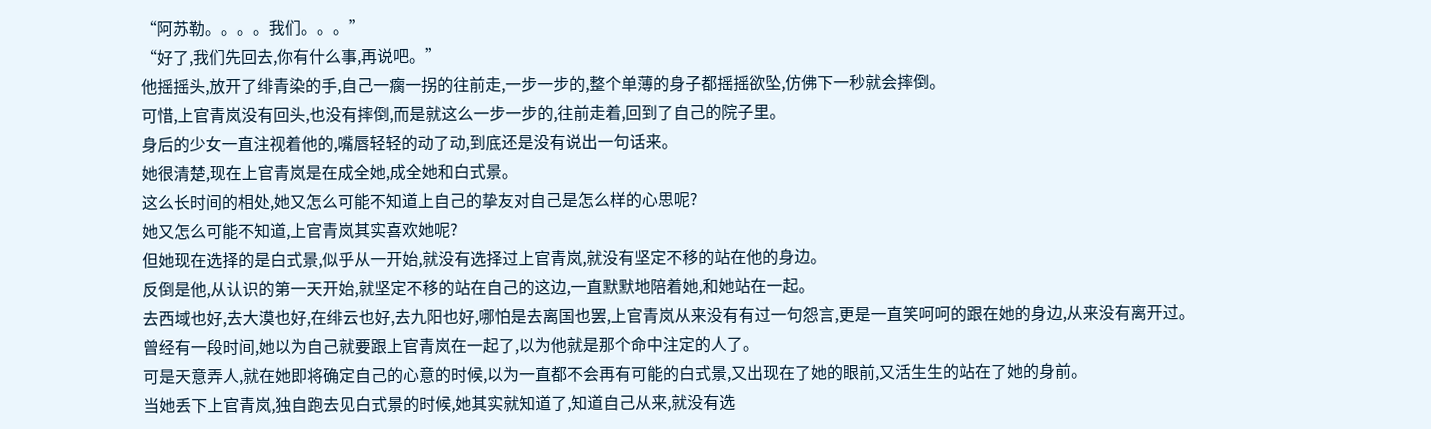“阿苏勒。。。。我们。。。”
“好了,我们先回去,你有什么事,再说吧。”
他摇摇头,放开了绯青染的手,自己一瘸一拐的往前走,一步一步的,整个单薄的身子都摇摇欲坠,仿佛下一秒就会摔倒。
可惜,上官青岚没有回头,也没有摔倒,而是就这么一步一步的,往前走着,回到了自己的院子里。
身后的少女一直注视着他的,嘴唇轻轻的动了动,到底还是没有说出一句话来。
她很清楚,现在上官青岚是在成全她,成全她和白式景。
这么长时间的相处,她又怎么可能不知道上自己的挚友对自己是怎么样的心思呢?
她又怎么可能不知道,上官青岚其实喜欢她呢?
但她现在选择的是白式景,似乎从一开始,就没有选择过上官青岚,就没有坚定不移的站在他的身边。
反倒是他,从认识的第一天开始,就坚定不移的站在自己的这边,一直默默地陪着她,和她站在一起。
去西域也好,去大漠也好,在绯云也好,去九阳也好,哪怕是去离国也罢,上官青岚从来没有有过一句怨言,更是一直笑呵呵的跟在她的身边,从来没有离开过。
曾经有一段时间,她以为自己就要跟上官青岚在一起了,以为他就是那个命中注定的人了。
可是天意弄人,就在她即将确定自己的心意的时候,以为一直都不会再有可能的白式景,又出现在了她的眼前,又活生生的站在了她的身前。
当她丢下上官青岚,独自跑去见白式景的时候,她其实就知道了,知道自己从来,就没有选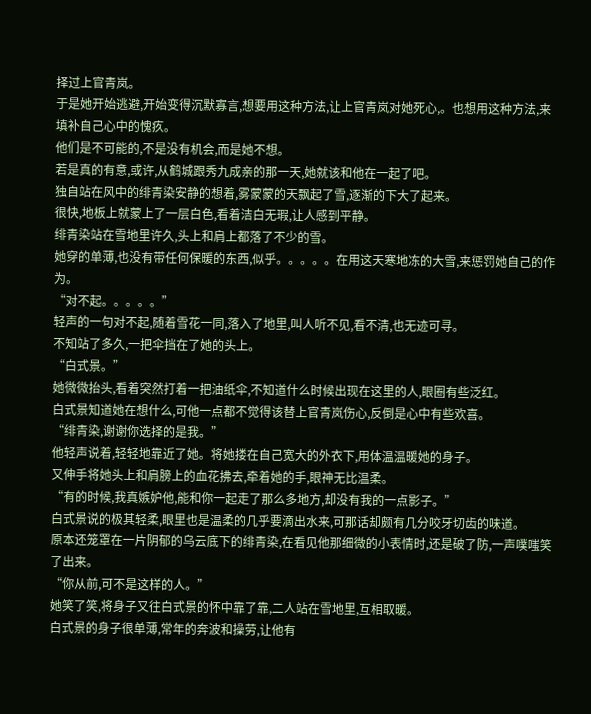择过上官青岚。
于是她开始逃避,开始变得沉默寡言,想要用这种方法,让上官青岚对她死心,。也想用这种方法,来填补自己心中的愧疚。
他们是不可能的,不是没有机会,而是她不想。
若是真的有意,或许,从鹤城跟秀九成亲的那一天,她就该和他在一起了吧。
独自站在风中的绯青染安静的想着,雾蒙蒙的天飘起了雪,逐渐的下大了起来。
很快,地板上就蒙上了一层白色,看着洁白无瑕,让人感到平静。
绯青染站在雪地里许久,头上和肩上都落了不少的雪。
她穿的单薄,也没有带任何保暖的东西,似乎。。。。。在用这天寒地冻的大雪,来惩罚她自己的作为。
“对不起。。。。。”
轻声的一句对不起,随着雪花一同,落入了地里,叫人听不见,看不清,也无迹可寻。
不知站了多久,一把伞挡在了她的头上。
“白式景。”
她微微抬头,看着突然打着一把油纸伞,不知道什么时候出现在这里的人,眼圈有些泛红。
白式景知道她在想什么,可他一点都不觉得该替上官青岚伤心,反倒是心中有些欢喜。
“绯青染,谢谢你选择的是我。”
他轻声说着,轻轻地靠近了她。将她搂在自己宽大的外衣下,用体温温暖她的身子。
又伸手将她头上和肩膀上的血花拂去,牵着她的手,眼神无比温柔。
“有的时候,我真嫉妒他,能和你一起走了那么多地方,却没有我的一点影子。”
白式景说的极其轻柔,眼里也是温柔的几乎要滴出水来,可那话却颇有几分咬牙切齿的味道。
原本还笼罩在一片阴郁的乌云底下的绯青染,在看见他那细微的小表情时,还是破了防,一声噗嗤笑了出来。
“你从前,可不是这样的人。”
她笑了笑,将身子又往白式景的怀中靠了靠,二人站在雪地里,互相取暖。
白式景的身子很单薄,常年的奔波和操劳,让他有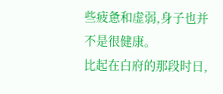些疲惫和虚弱,身子也并不是很健康。
比起在白府的那段时日,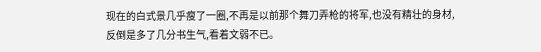现在的白式景几乎瘦了一圈,不再是以前那个舞刀弄枪的将军,也没有精壮的身材,反倒是多了几分书生气,看着文弱不已。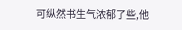可纵然书生气浓郁了些,他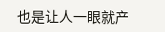也是让人一眼就产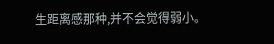生距离感那种,并不会觉得弱小。